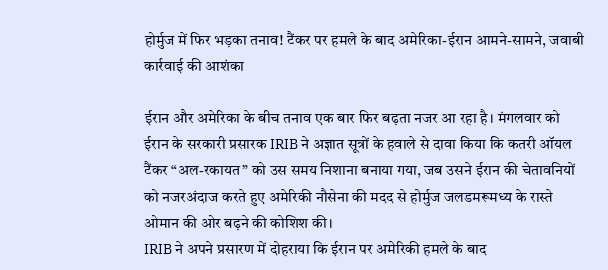होर्मुज में फिर भड़का तनाव! टैंकर पर हमले के बाद अमेरिका-ईरान आमने-सामने, जवाबी कार्रवाई की आशंका

ईरान और अमेरिका के बीच तनाव एक बार फिर बढ़ता नजर आ रहा है। मंगलवार को ईरान के सरकारी प्रसारक IRIB ने अज्ञात सूत्रों के हवाले से दावा किया कि कतरी ऑयल टैंकर “अल-रकायत” को उस समय निशाना बनाया गया, जब उसने ईरान की चेतावनियों को नजरअंदाज करते हुए अमेरिकी नौसेना की मदद से होर्मुज जलडमरूमध्य के रास्ते ओमान की ओर बढ़ने की कोशिश की।
IRIB ने अपने प्रसारण में दोहराया कि ईरान पर अमेरिकी हमले के बाद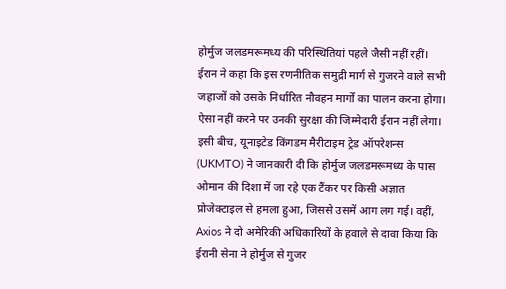होर्मुज जलडमरूमध्य की परिस्थितियां पहले जैसी नहीं रहीं। ईरान ने कहा कि इस रणनीतिक समुद्री मार्ग से गुजरने वाले सभी जहाजों को उसके निर्धारित नौवहन मार्गों का पालन करना होगा। ऐसा नहीं करने पर उनकी सुरक्षा की जिम्मेदारी ईरान नहीं लेगा।
इसी बीच, यूनाइटेड किंगडम मैरीटाइम ट्रेड ऑपरेशन्स (UKMTO) ने जानकारी दी कि होर्मुज जलडमरूमध्य के पास ओमान की दिशा में जा रहे एक टैंकर पर किसी अज्ञात प्रोजेक्टाइल से हमला हुआ, जिससे उसमें आग लग गई। वहीं, Axios ने दो अमेरिकी अधिकारियों के हवाले से दावा किया कि ईरानी सेना ने होर्मुज से गुजर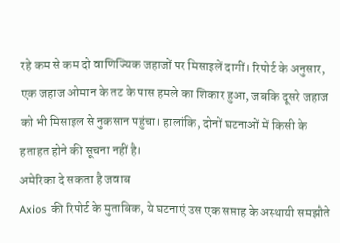रहे कम से कम दो वाणिज्यिक जहाजों पर मिसाइलें दागीं। रिपोर्ट के अनुसार, एक जहाज ओमान के तट के पास हमले का शिकार हुआ, जबकि दूसरे जहाज को भी मिसाइल से नुकसान पहुंचा। हालांकि, दोनों घटनाओं में किसी के हताहत होने की सूचना नहीं है।
अमेरिका दे सकता है जवाब
Axios की रिपोर्ट के मुताबिक, ये घटनाएं उस एक सप्ताह के अस्थायी समझौते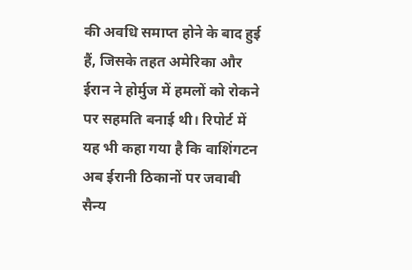की अवधि समाप्त होने के बाद हुई हैं, जिसके तहत अमेरिका और ईरान ने होर्मुज में हमलों को रोकने पर सहमति बनाई थी। रिपोर्ट में यह भी कहा गया है कि वाशिंगटन अब ईरानी ठिकानों पर जवाबी सैन्य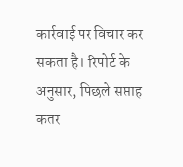कार्रवाई पर विचार कर सकता है। रिपोर्ट के अनुसार, पिछले सप्ताह कतर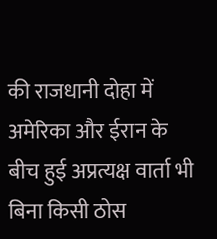की राजधानी दोहा में अमेरिका और ईरान के बीच हुई अप्रत्यक्ष वार्ता भी बिना किसी ठोस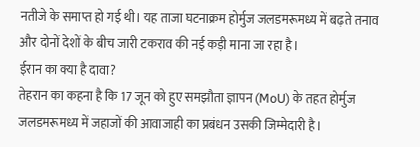नतीजे के समाप्त हो गई थी। यह ताजा घटनाक्रम होर्मुज जलडमरूमध्य में बढ़ते तनाव और दोनों देशों के बीच जारी टकराव की नई कड़ी माना जा रहा है।
ईरान का क्या है दावा?
तेहरान का कहना है कि 17 जून को हुए समझौता ज्ञापन (MoU) के तहत होर्मुज जलडमरूमध्य में जहाजों की आवाजाही का प्रबंधन उसकी जिम्मेदारी है।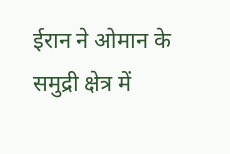ईरान ने ओमान के समुद्री क्षेत्र में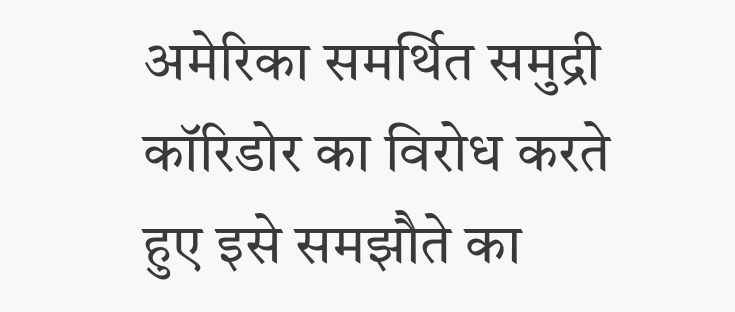अमेरिका समर्थित समुद्री कॉरिडोर का विरोध करते हुए इसे समझौते का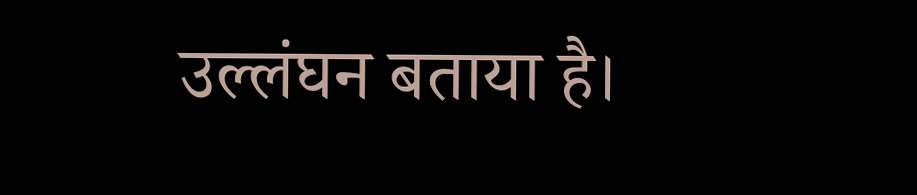उल्लंघन बताया है।